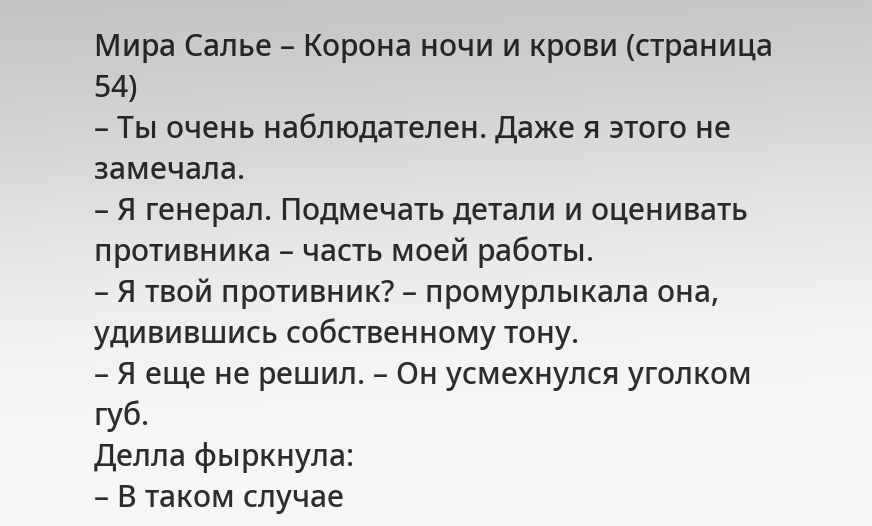Мира Салье – Корона ночи и крови (страница 54)
– Ты очень наблюдателен. Даже я этого не замечала.
– Я генерал. Подмечать детали и оценивать противника – часть моей работы.
– Я твой противник? – промурлыкала она, удивившись собственному тону.
– Я еще не решил. – Он усмехнулся уголком губ.
Делла фыркнула:
– В таком случае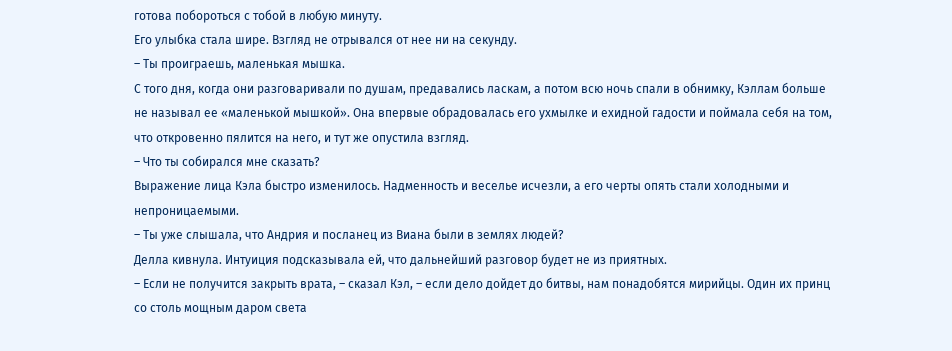готова побороться с тобой в любую минуту.
Его улыбка стала шире. Взгляд не отрывался от нее ни на секунду.
– Ты проиграешь, маленькая мышка.
С того дня, когда они разговаривали по душам, предавались ласкам, а потом всю ночь спали в обнимку, Кэллам больше не называл ее «маленькой мышкой». Она впервые обрадовалась его ухмылке и ехидной гадости и поймала себя на том, что откровенно пялится на него, и тут же опустила взгляд.
– Что ты собирался мне сказать?
Выражение лица Кэла быстро изменилось. Надменность и веселье исчезли, а его черты опять стали холодными и непроницаемыми.
– Ты уже слышала, что Андрия и посланец из Виана были в землях людей?
Делла кивнула. Интуиция подсказывала ей, что дальнейший разговор будет не из приятных.
– Если не получится закрыть врата, – сказал Кэл, – если дело дойдет до битвы, нам понадобятся мирийцы. Один их принц со столь мощным даром света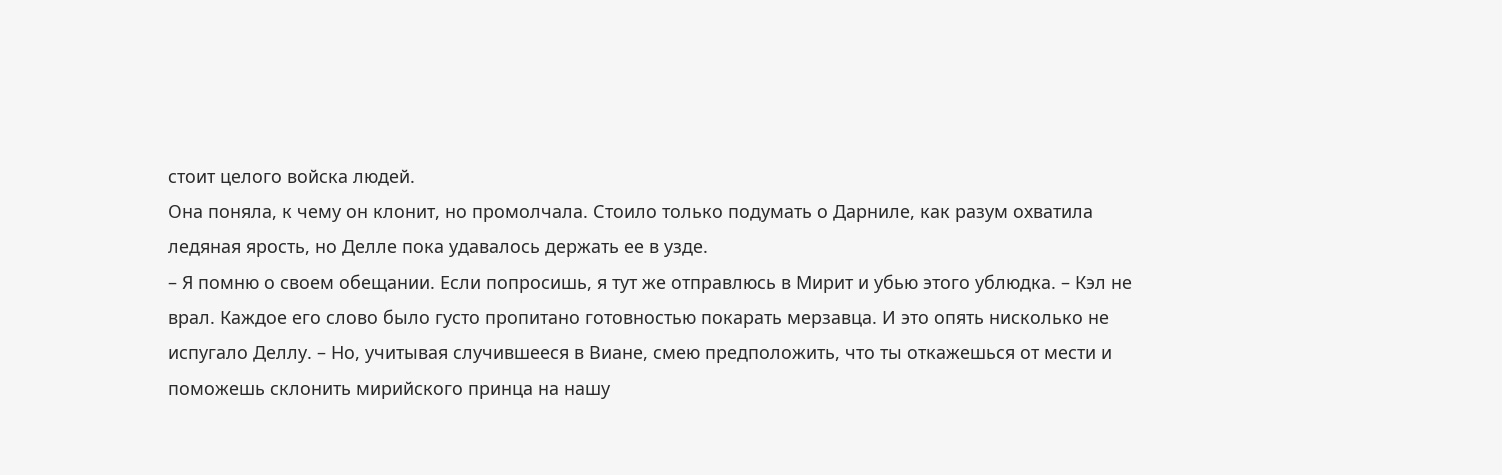стоит целого войска людей.
Она поняла, к чему он клонит, но промолчала. Стоило только подумать о Дарниле, как разум охватила ледяная ярость, но Делле пока удавалось держать ее в узде.
– Я помню о своем обещании. Если попросишь, я тут же отправлюсь в Мирит и убью этого ублюдка. – Кэл не врал. Каждое его слово было густо пропитано готовностью покарать мерзавца. И это опять нисколько не испугало Деллу. – Но, учитывая случившееся в Виане, смею предположить, что ты откажешься от мести и поможешь склонить мирийского принца на нашу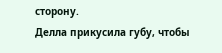сторону.
Делла прикусила губу, чтобы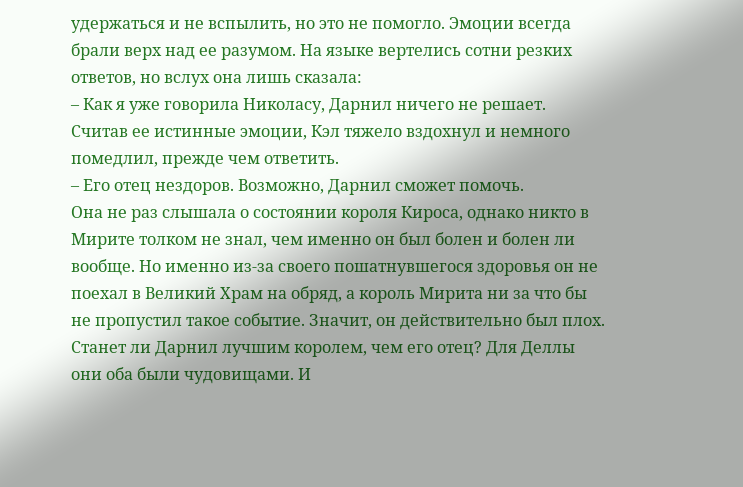удержаться и не вспылить, но это не помогло. Эмоции всегда брали верх над ее разумом. На языке вертелись сотни резких ответов, но вслух она лишь сказала:
– Как я уже говорила Николасу, Дарнил ничего не решает.
Считав ее истинные эмоции, Кэл тяжело вздохнул и немного помедлил, прежде чем ответить.
– Его отец нездоров. Возможно, Дарнил сможет помочь.
Она не раз слышала о состоянии короля Кироса, однако никто в Мирите толком не знал, чем именно он был болен и болен ли вообще. Но именно из-за своего пошатнувшегося здоровья он не поехал в Великий Храм на обряд, а король Мирита ни за что бы не пропустил такое событие. Значит, он действительно был плох.
Станет ли Дарнил лучшим королем, чем его отец? Для Деллы они оба были чудовищами. И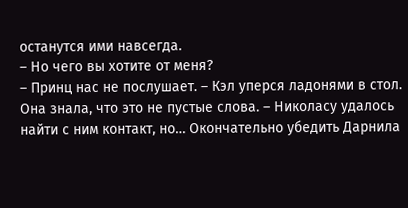останутся ими навсегда.
– Но чего вы хотите от меня?
– Принц нас не послушает. – Кэл уперся ладонями в стол. Она знала, что это не пустые слова. – Николасу удалось найти с ним контакт, но… Окончательно убедить Дарнила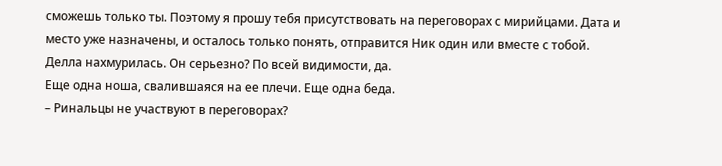сможешь только ты. Поэтому я прошу тебя присутствовать на переговорах с мирийцами. Дата и место уже назначены, и осталось только понять, отправится Ник один или вместе с тобой.
Делла нахмурилась. Он серьезно? По всей видимости, да.
Еще одна ноша, свалившаяся на ее плечи. Еще одна беда.
– Ринальцы не участвуют в переговорах?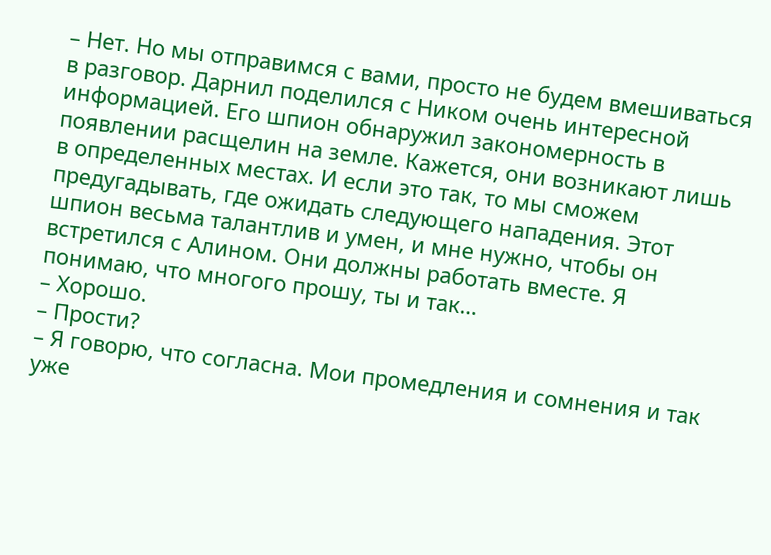– Нет. Но мы отправимся с вами, просто не будем вмешиваться в разговор. Дарнил поделился с Ником очень интересной информацией. Его шпион обнаружил закономерность в появлении расщелин на земле. Кажется, они возникают лишь в определенных местах. И если это так, то мы сможем предугадывать, где ожидать следующего нападения. Этот шпион весьма талантлив и умен, и мне нужно, чтобы он встретился с Алином. Они должны работать вместе. Я понимаю, что многого прошу, ты и так…
– Хорошо.
– Прости?
– Я говорю, что согласна. Мои промедления и сомнения и так уже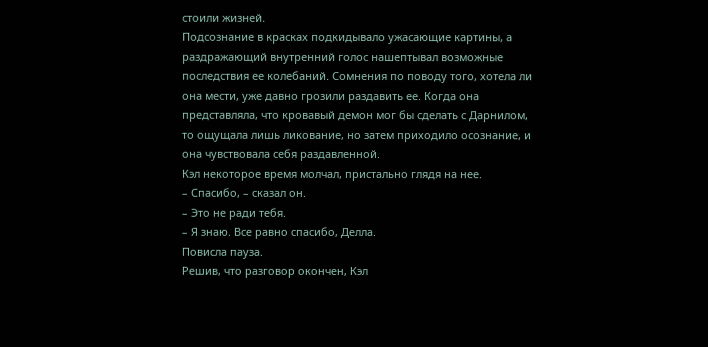стоили жизней.
Подсознание в красках подкидывало ужасающие картины, а раздражающий внутренний голос нашептывал возможные последствия ее колебаний. Сомнения по поводу того, хотела ли она мести, уже давно грозили раздавить ее. Когда она представляла, что кровавый демон мог бы сделать с Дарнилом, то ощущала лишь ликование, но затем приходило осознание, и она чувствовала себя раздавленной.
Кэл некоторое время молчал, пристально глядя на нее.
– Спасибо, – сказал он.
– Это не ради тебя.
– Я знаю. Все равно спасибо, Делла.
Повисла пауза.
Решив, что разговор окончен, Кэл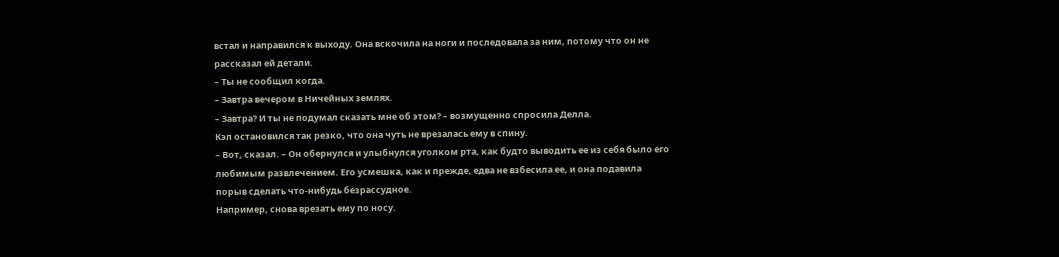встал и направился к выходу. Она вскочила на ноги и последовала за ним, потому что он не рассказал ей детали.
– Ты не сообщил когда.
– Завтра вечером в Ничейных землях.
– Завтра? И ты не подумал сказать мне об этом? – возмущенно спросила Делла.
Кэл остановился так резко, что она чуть не врезалась ему в спину.
– Вот, сказал. – Он обернулся и улыбнулся уголком рта, как будто выводить ее из себя было его любимым развлечением. Его усмешка, как и прежде, едва не взбесила ее, и она подавила порыв сделать что-нибудь безрассудное.
Например, снова врезать ему по носу.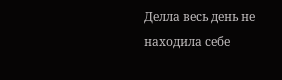Делла весь день не находила себе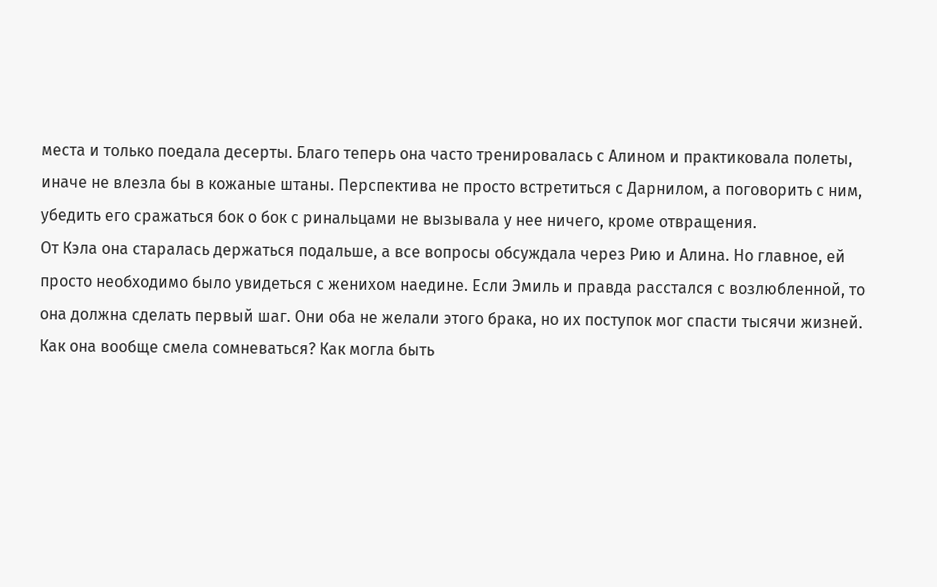места и только поедала десерты. Благо теперь она часто тренировалась с Алином и практиковала полеты, иначе не влезла бы в кожаные штаны. Перспектива не просто встретиться с Дарнилом, а поговорить с ним, убедить его сражаться бок о бок с ринальцами не вызывала у нее ничего, кроме отвращения.
От Кэла она старалась держаться подальше, а все вопросы обсуждала через Рию и Алина. Но главное, ей просто необходимо было увидеться с женихом наедине. Если Эмиль и правда расстался с возлюбленной, то она должна сделать первый шаг. Они оба не желали этого брака, но их поступок мог спасти тысячи жизней.
Как она вообще смела сомневаться? Как могла быть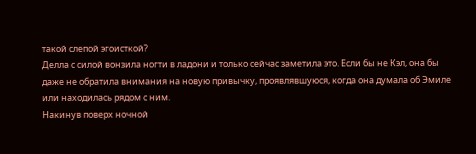такой слепой эгоисткой?
Делла с силой вонзила ногти в ладони и только сейчас заметила это. Если бы не Кэл, она бы даже не обратила внимания на новую привычку, проявлявшуюся, когда она думала об Эмиле или находилась рядом с ним.
Накинув поверх ночной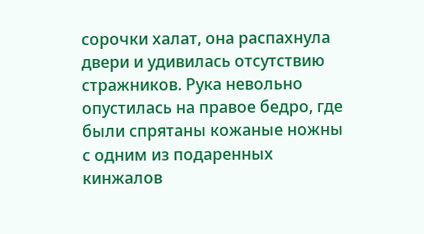сорочки халат, она распахнула двери и удивилась отсутствию стражников. Рука невольно опустилась на правое бедро, где были спрятаны кожаные ножны с одним из подаренных кинжалов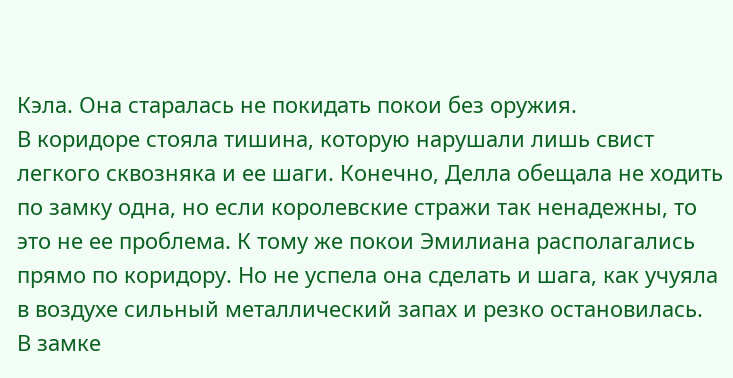Кэла. Она старалась не покидать покои без оружия.
В коридоре стояла тишина, которую нарушали лишь свист легкого сквозняка и ее шаги. Конечно, Делла обещала не ходить по замку одна, но если королевские стражи так ненадежны, то это не ее проблема. К тому же покои Эмилиана располагались прямо по коридору. Но не успела она сделать и шага, как учуяла в воздухе сильный металлический запах и резко остановилась.
В замке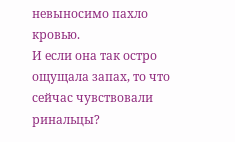невыносимо пахло кровью.
И если она так остро ощущала запах, то что сейчас чувствовали ринальцы?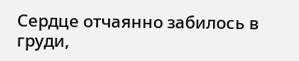Сердце отчаянно забилось в груди,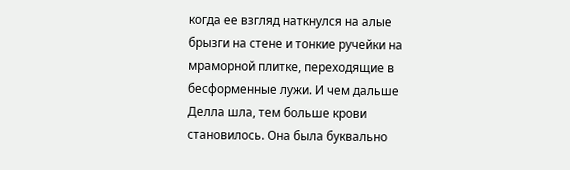когда ее взгляд наткнулся на алые брызги на стене и тонкие ручейки на мраморной плитке, переходящие в бесформенные лужи. И чем дальше Делла шла, тем больше крови становилось. Она была буквально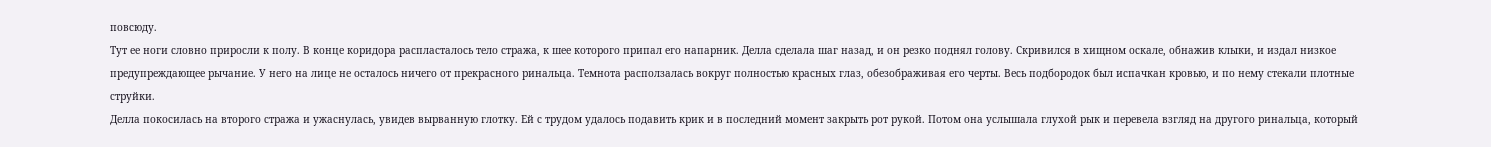повсюду.
Тут ее ноги словно приросли к полу. В конце коридора распласталось тело стража, к шее которого припал его напарник. Делла сделала шаг назад, и он резко поднял голову. Скривился в хищном оскале, обнажив клыки, и издал низкое предупреждающее рычание. У него на лице не осталось ничего от прекрасного ринальца. Темнота расползалась вокруг полностью красных глаз, обезображивая его черты. Весь подбородок был испачкан кровью, и по нему стекали плотные струйки.
Делла покосилась на второго стража и ужаснулась, увидев вырванную глотку. Ей с трудом удалось подавить крик и в последний момент закрыть рот рукой. Потом она услышала глухой рык и перевела взгляд на другого ринальца, который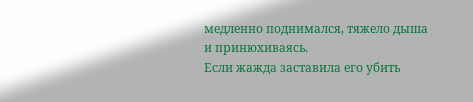медленно поднимался, тяжело дыша и принюхиваясь.
Если жажда заставила его убить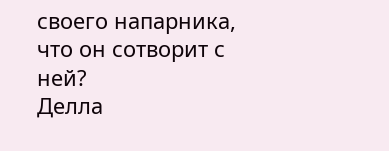своего напарника, что он сотворит с ней?
Делла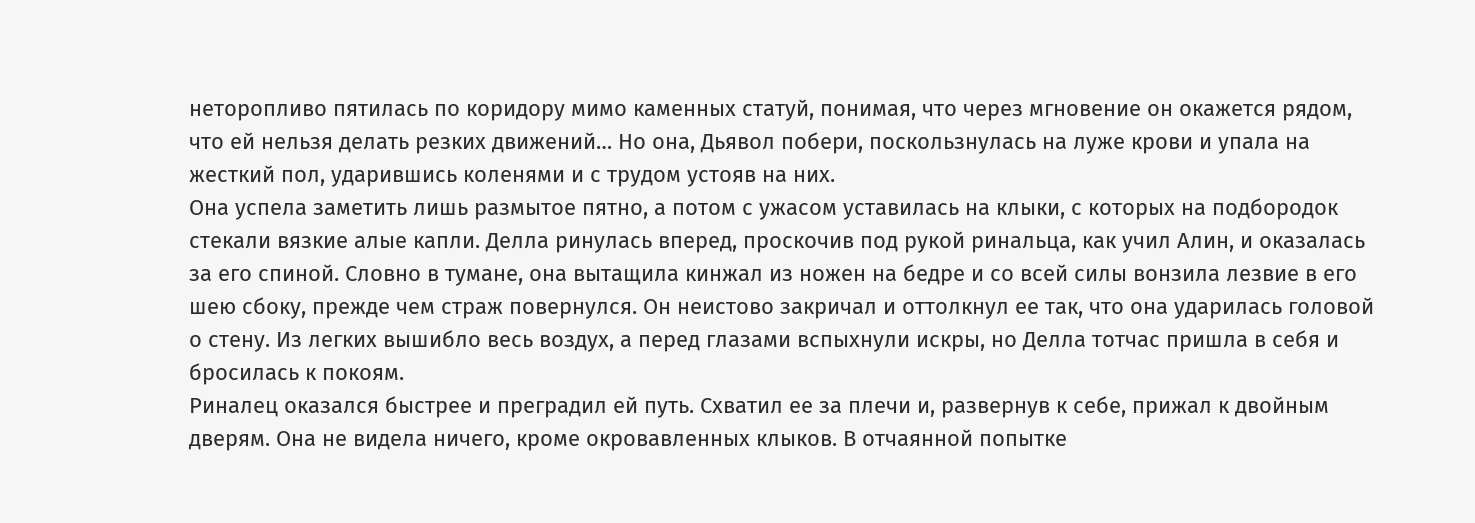неторопливо пятилась по коридору мимо каменных статуй, понимая, что через мгновение он окажется рядом, что ей нельзя делать резких движений… Но она, Дьявол побери, поскользнулась на луже крови и упала на жесткий пол, ударившись коленями и с трудом устояв на них.
Она успела заметить лишь размытое пятно, а потом с ужасом уставилась на клыки, с которых на подбородок стекали вязкие алые капли. Делла ринулась вперед, проскочив под рукой ринальца, как учил Алин, и оказалась за его спиной. Словно в тумане, она вытащила кинжал из ножен на бедре и со всей силы вонзила лезвие в его шею сбоку, прежде чем страж повернулся. Он неистово закричал и оттолкнул ее так, что она ударилась головой о стену. Из легких вышибло весь воздух, а перед глазами вспыхнули искры, но Делла тотчас пришла в себя и бросилась к покоям.
Риналец оказался быстрее и преградил ей путь. Схватил ее за плечи и, развернув к себе, прижал к двойным дверям. Она не видела ничего, кроме окровавленных клыков. В отчаянной попытке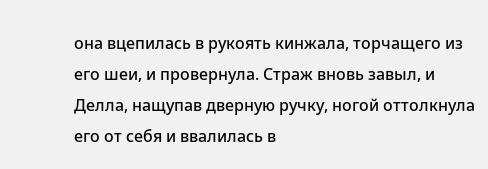она вцепилась в рукоять кинжала, торчащего из его шеи, и провернула. Страж вновь завыл, и Делла, нащупав дверную ручку, ногой оттолкнула его от себя и ввалилась в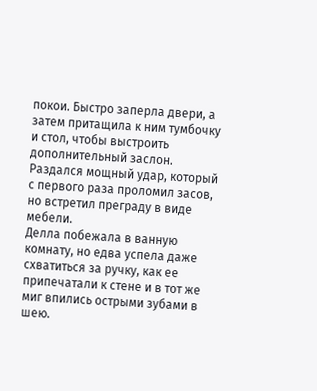покои. Быстро заперла двери, а затем притащила к ним тумбочку и стол, чтобы выстроить дополнительный заслон. Раздался мощный удар, который с первого раза проломил засов, но встретил преграду в виде мебели.
Делла побежала в ванную комнату, но едва успела даже схватиться за ручку, как ее припечатали к стене и в тот же миг впились острыми зубами в шею.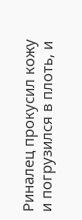Риналец прокусил кожу и погрузился в плоть, и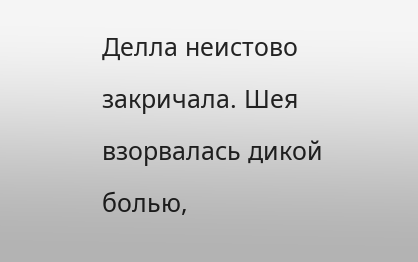Делла неистово закричала. Шея взорвалась дикой болью,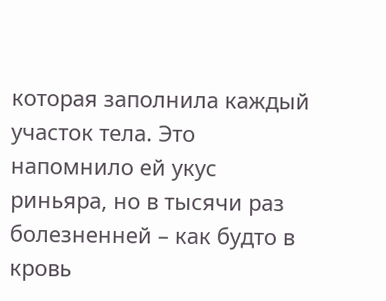которая заполнила каждый участок тела. Это напомнило ей укус риньяра, но в тысячи раз болезненней – как будто в кровь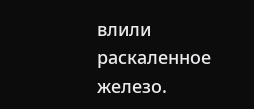влили раскаленное железо.